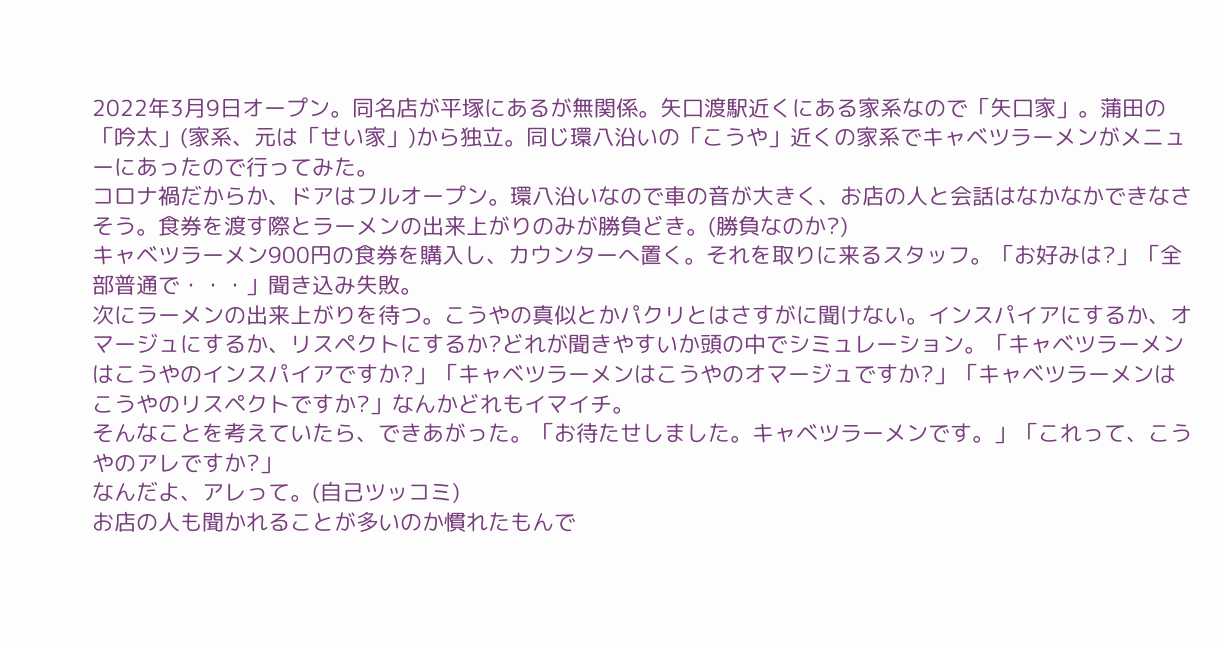2022年3月9日オープン。同名店が平塚にあるが無関係。矢口渡駅近くにある家系なので「矢口家」。蒲田の「吟太」(家系、元は「せい家」)から独立。同じ環八沿いの「こうや」近くの家系でキャベツラーメンがメニューにあったので行ってみた。
コロナ禍だからか、ドアはフルオープン。環八沿いなので車の音が大きく、お店の人と会話はなかなかできなさそう。食券を渡す際とラーメンの出来上がりのみが勝負どき。(勝負なのか?)
キャベツラーメン900円の食券を購入し、カウンターへ置く。それを取りに来るスタッフ。「お好みは?」「全部普通で・・・」聞き込み失敗。
次にラーメンの出来上がりを待つ。こうやの真似とかパクリとはさすがに聞けない。インスパイアにするか、オマージュにするか、リスペクトにするか?どれが聞きやすいか頭の中でシミュレーション。「キャベツラーメンはこうやのインスパイアですか?」「キャベツラーメンはこうやのオマージュですか?」「キャベツラーメンはこうやのリスペクトですか?」なんかどれもイマイチ。
そんなことを考えていたら、できあがった。「お待たせしました。キャベツラーメンです。」「これって、こうやのアレですか?」
なんだよ、アレって。(自己ツッコミ)
お店の人も聞かれることが多いのか慣れたもんで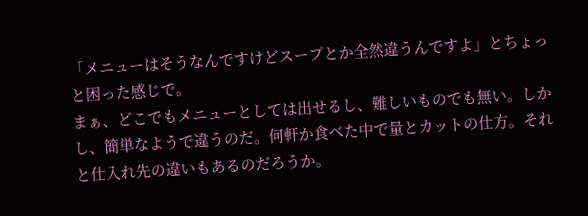「メニューはそうなんですけどスープとか全然違うんですよ」とちょっと困った感じで。
まぁ、どこでもメニューとしては出せるし、難しいものでも無い。しかし、簡単なようで違うのだ。何軒か食べた中で量とカットの仕方。それと仕入れ先の違いもあるのだろうか。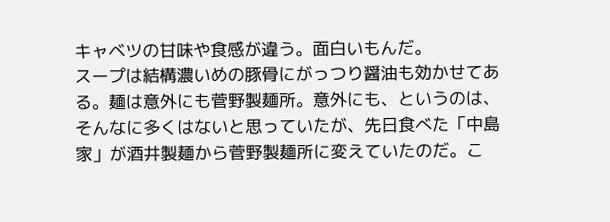キャベツの甘味や食感が違う。面白いもんだ。
スープは結構濃いめの豚骨にがっつり醤油も効かせてある。麺は意外にも菅野製麺所。意外にも、というのは、そんなに多くはないと思っていたが、先日食べた「中島家」が酒井製麺から菅野製麺所に変えていたのだ。こ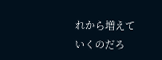れから増えていくのだろ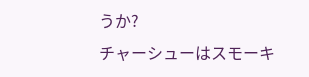うか?
チャーシューはスモーキ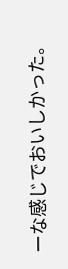ーな感じでおいしかった。